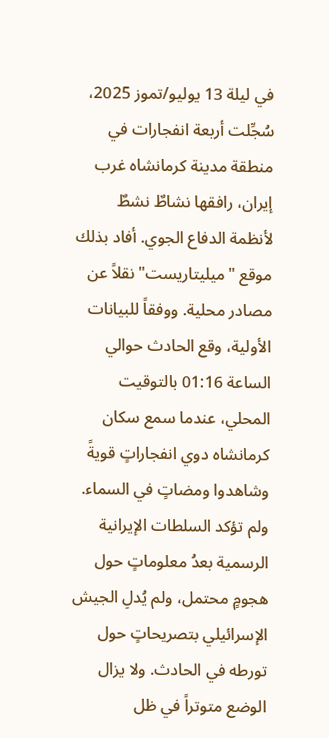في ليلة 13 يوليو/تموز 2025، سُجِّلت أربعة انفجارات في منطقة مدينة كرمانشاه غرب إيران، رافقها نشاطٌ نشطٌ لأنظمة الدفاع الجوي. أفاد بذلك موقع "ميليتاريست" نقلاً عن مصادر محلية. ووفقاً للبيانات الأولية، وقع الحادث حوالي الساعة 01:16 بالتوقيت المحلي، عندما سمع سكان كرمانشاه دوي انفجاراتٍ قويةً وشاهدوا ومضاتٍ في السماء. ولم تؤكد السلطات الإيرانية الرسمية بعدُ معلوماتٍ حول هجومٍ محتمل، ولم يُدلِ الجيش الإسرائيلي بتصريحاتٍ حول تورطه في الحادث. ولا يزال الوضع متوتراً في ظل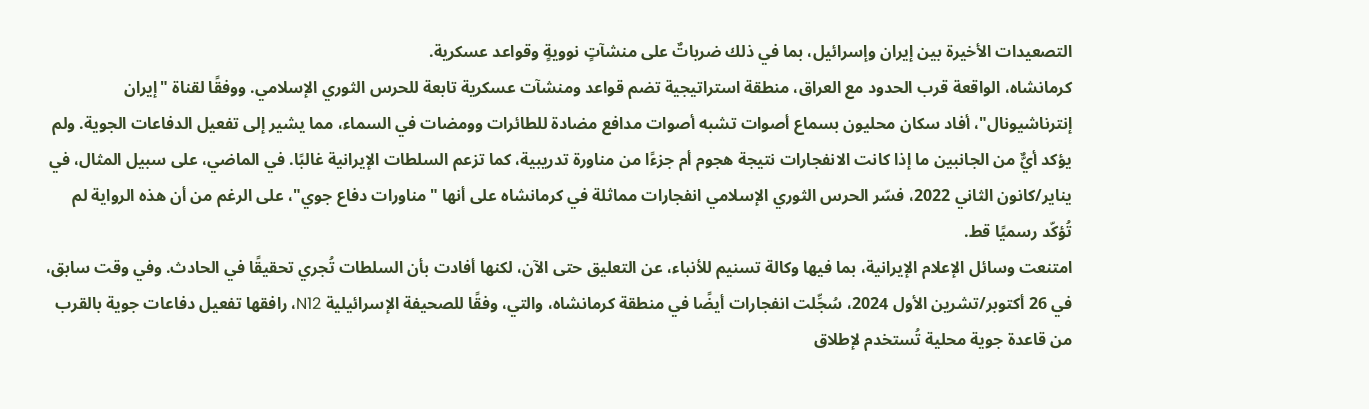التصعيدات الأخيرة بين إيران وإسرائيل، بما في ذلك ضرباتٌ على منشآتٍ نوويةٍ وقواعد عسكرية.
كرمانشاه، الواقعة قرب الحدود مع العراق، منطقة استراتيجية تضم قواعد ومنشآت عسكرية تابعة للحرس الثوري الإسلامي. ووفقًا لقناة "إيران إنترناشيونال"، أفاد سكان محليون بسماع أصوات تشبه أصوات مدافع مضادة للطائرات وومضات في السماء، مما يشير إلى تفعيل الدفاعات الجوية. ولم يؤكد أيٌّ من الجانبين ما إذا كانت الانفجارات نتيجة هجوم أم جزءًا من مناورة تدريبية، كما تزعم السلطات الإيرانية غالبًا. في الماضي، على سبيل المثال، في يناير/كانون الثاني 2022، فسّر الحرس الثوري الإسلامي انفجارات مماثلة في كرمانشاه على أنها "مناورات دفاع جوي"، على الرغم من أن هذه الرواية لم تُؤكّد رسميًا قط.
امتنعت وسائل الإعلام الإيرانية، بما فيها وكالة تسنيم للأنباء، عن التعليق حتى الآن، لكنها أفادت بأن السلطات تُجري تحقيقًا في الحادث. وفي وقت سابق، في 26 أكتوبر/تشرين الأول 2024، سُجِّلت انفجارات أيضًا في منطقة كرمانشاه، والتي، وفقًا للصحيفة الإسرائيلية N12، رافقها تفعيل دفاعات جوية بالقرب من قاعدة جوية محلية تُستخدم لإطلاق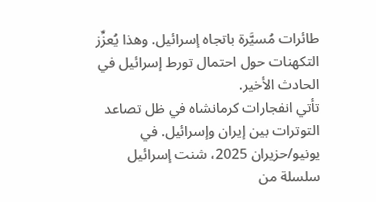طائرات مُسيَّرة باتجاه إسرائيل. وهذا يُعزِّز التكهنات حول احتمال تورط إسرائيل في الحادث الأخير.
تأتي انفجارات كرمانشاه في ظل تصاعد التوترات بين إيران وإسرائيل. في يونيو/حزيران 2025، شنت إسرائيل سلسلة من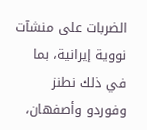الضربات على منشآت نووية إيرانية، بما في ذلك نطنز وفوردو وأصفهان،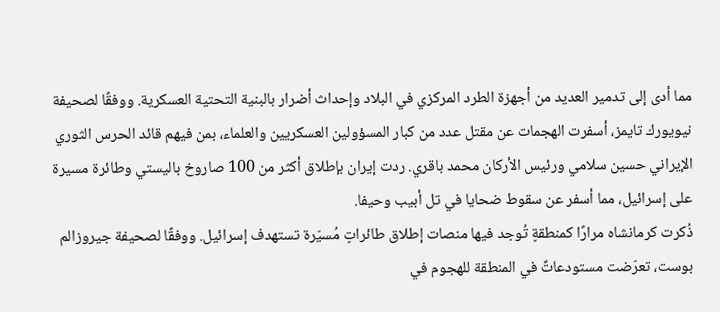مما أدى إلى تدمير العديد من أجهزة الطرد المركزي في البلاد وإحداث أضرار بالبنية التحتية العسكرية. ووفقًا لصحيفة نيويورك تايمز، أسفرت الهجمات عن مقتل عدد من كبار المسؤولين العسكريين والعلماء، بمن فيهم قائد الحرس الثوري الإيراني حسين سلامي ورئيس الأركان محمد باقري. ردت إيران بإطلاق أكثر من 100 صاروخ باليستي وطائرة مسيرة على إسرائيل، مما أسفر عن سقوط ضحايا في تل أبيب وحيفا.
ذُكرت كرمانشاه مرارًا كمنطقةٍ تُوجد فيها منصات إطلاق طائراتٍ مُسيّرة تستهدف إسرائيل. ووفقًا لصحيفة جيروزالم بوست، تعرّضت مستودعاتٌ في المنطقة للهجوم في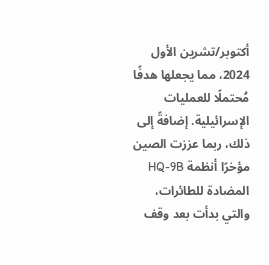أكتوبر/تشرين الأول 2024، مما يجعلها هدفًا مُحتملًا للعمليات الإسرائيلية. إضافةً إلى ذلك، ربما عززت الصين مؤخرًا أنظمة HQ-9B المضادة للطائرات، والتي بدأت بعد وقف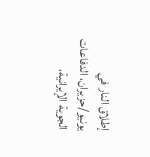إطلاق النار في يونيو/حزيران، الدفاعات الجوية الإيرانية،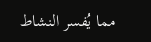مما يُفسر النشاط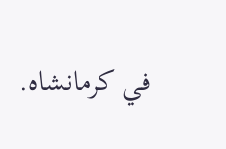في كرمانشاه.